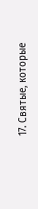17. Святые, которые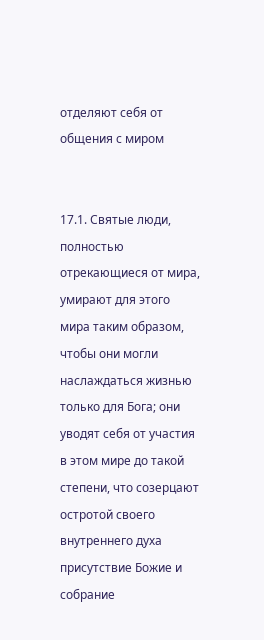отделяют себя от общения с миром


17.1. Святые люди, полностью отрекающиеся от мира, умирают для этого мира таким образом, чтобы они могли наслаждаться жизнью только для Бога; они уводят себя от участия в этом мире до такой степени, что созерцают остротой своего внутреннего духа присутствие Божие и собрание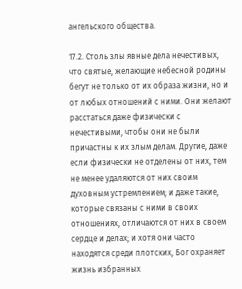ангельского общества.

17.2. Столь злы явные дела нечестивых, что святые, желающие небесной родины бегут не только от их образа жизни, но и от любых отношений с ними. Они желают расстаться даже физически с нечестивыми, чтобы они не были причастны к их злым делам. Другие, даже если физически не отделены от них, тем не менее удаляются от них своим духовным устремлением; и даже такие, которые связаны с ними в своих отношениях, отличаются от них в своем сердце и делах; и хотя они часто находятся среди плотских, Бог охраняет жизнь избранных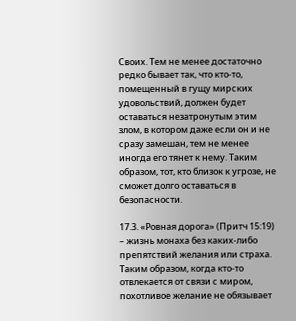Своих. Тем не менее достаточно редко бывает так, что кто-то, помещенный в гущу мирских удовольствий, должен будет оставаться незатронутым этим злом, в котором даже если он и не сразу замешан, тем не менее иногда его тянет к нему. Таким образом, тот, кто близок к угрозе, не сможет долго оставаться в безопасности.

17.3. «Ровная дорога» (Притч 15:19) – жизнь монаха без каких-либо препятствий желания или страха. Таким образом, когда кто-то отвлекается от связи с миром, похотливое желание не обязывает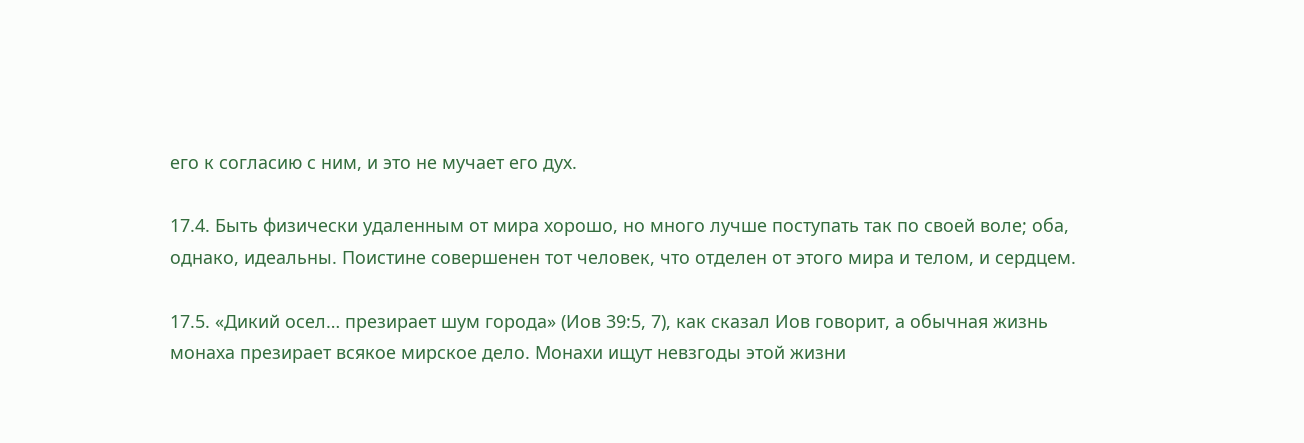его к согласию с ним, и это не мучает его дух.

17.4. Быть физически удаленным от мира хорошо, но много лучше поступать так по своей воле; оба, однако, идеальны. Поистине совершенен тот человек, что отделен от этого мира и телом, и сердцем.

17.5. «Дикий осел… презирает шум города» (Иов 39:5, 7), как сказал Иов говорит, а обычная жизнь монаха презирает всякое мирское дело. Монахи ищут невзгоды этой жизни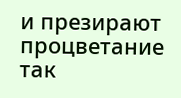и презирают процветание так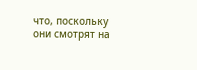что, поскольку они смотрят на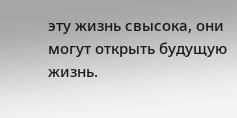эту жизнь свысока, они могут открыть будущую жизнь.